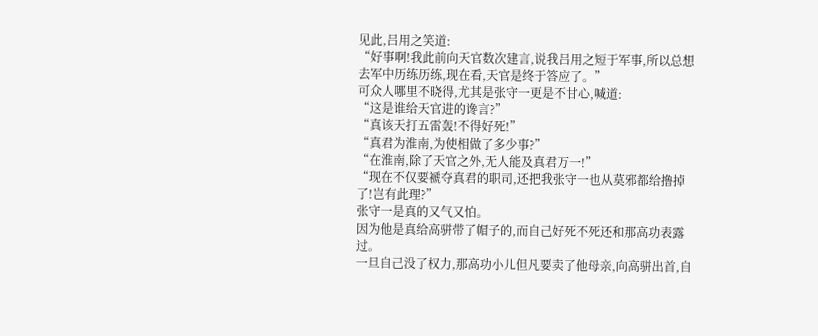见此,吕用之笑道:
“好事啊!我此前向天官数次建言,说我吕用之短于军事,所以总想去军中历练历练,现在看,天官是终于答应了。”
可众人哪里不晓得,尤其是张守一更是不甘心,喊道:
“这是谁给天官进的谗言?”
“真该天打五雷轰!不得好死!”
“真君为淮南,为使相做了多少事?”
“在淮南,除了天官之外,无人能及真君万一!”
“现在不仅要褫夺真君的职司,还把我张守一也从莫邪都给撸掉了!岂有此理?”
张守一是真的又气又怕。
因为他是真给高骈带了帽子的,而自己好死不死还和那高功表露过。
一旦自己没了权力,那高功小儿但凡要卖了他母亲,向高骈出首,自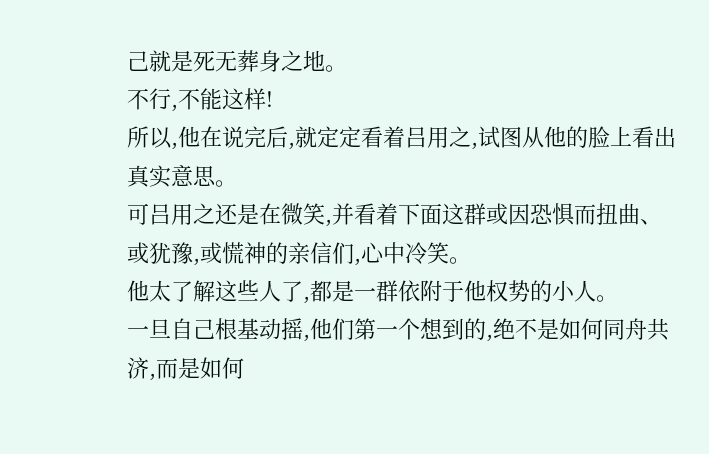己就是死无葬身之地。
不行,不能这样!
所以,他在说完后,就定定看着吕用之,试图从他的脸上看出真实意思。
可吕用之还是在微笑,并看着下面这群或因恐惧而扭曲、或犹豫,或慌神的亲信们,心中冷笑。
他太了解这些人了,都是一群依附于他权势的小人。
一旦自己根基动摇,他们第一个想到的,绝不是如何同舟共济,而是如何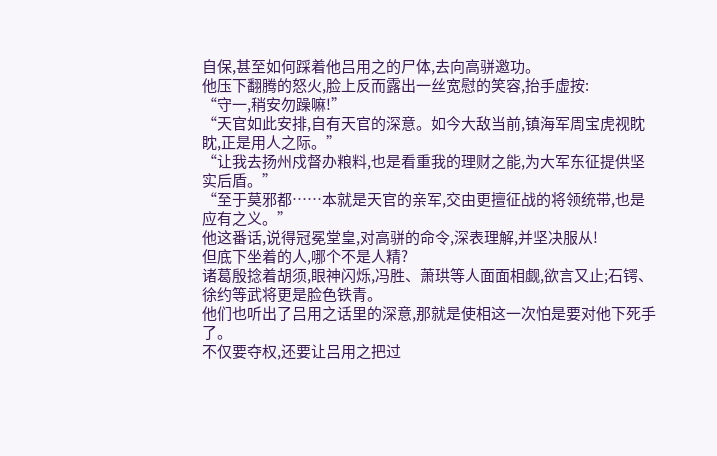自保,甚至如何踩着他吕用之的尸体,去向高骈邀功。
他压下翻腾的怒火,脸上反而露出一丝宽慰的笑容,抬手虚按:
“守一,稍安勿躁嘛!”
“天官如此安排,自有天官的深意。如今大敌当前,镇海军周宝虎视眈眈,正是用人之际。”
“让我去扬州戍督办粮料,也是看重我的理财之能,为大军东征提供坚实后盾。”
“至于莫邪都……本就是天官的亲军,交由更擅征战的将领统带,也是应有之义。”
他这番话,说得冠冕堂皇,对高骈的命令,深表理解,并坚决服从!
但底下坐着的人,哪个不是人精?
诸葛殷捻着胡须,眼神闪烁,冯胜、萧珙等人面面相觑,欲言又止;石锷、徐约等武将更是脸色铁青。
他们也听出了吕用之话里的深意,那就是使相这一次怕是要对他下死手了。
不仅要夺权,还要让吕用之把过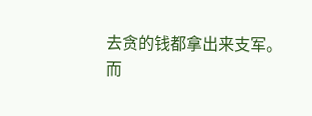去贪的钱都拿出来支军。
而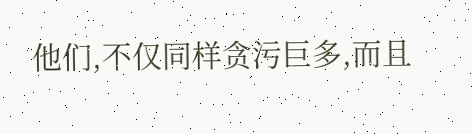他们,不仅同样贪污巨多,而且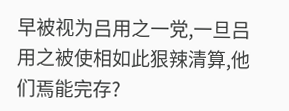早被视为吕用之一党,一旦吕用之被使相如此狠辣清算,他们焉能完存?